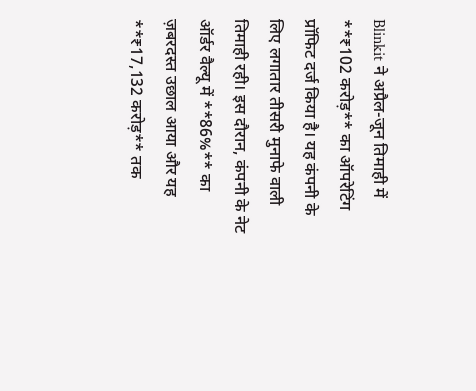Blinkit ने अप्रैल-जून तिमाही में **₹102 करोड़** का ऑपरेटिंग प्रॉफिट दर्ज किया है। यह कंपनी के लिए लगातार तीसरी मुनाफे वाली तिमाही रही। इस दौरान, कंपनी के नेट ऑर्डर वैल्यू में **86%** का ज़बरदस्त उछाल आया और यह **₹17,132 करोड़** तक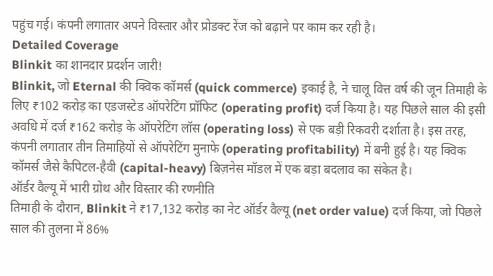पहुंच गई। कंपनी लगातार अपने विस्तार और प्रोडक्ट रेंज को बढ़ाने पर काम कर रही है।
Detailed Coverage
Blinkit का शानदार प्रदर्शन जारी!
Blinkit, जो Eternal की क्विक कॉमर्स (quick commerce) इकाई है, ने चालू वित्त वर्ष की जून तिमाही के लिए ₹102 करोड़ का एडजस्टेड ऑपरेटिंग प्रॉफिट (operating profit) दर्ज किया है। यह पिछले साल की इसी अवधि में दर्ज ₹162 करोड़ के ऑपरेटिंग लॉस (operating loss) से एक बड़ी रिकवरी दर्शाता है। इस तरह, कंपनी लगातार तीन तिमाहियों से ऑपरेटिंग मुनाफे (operating profitability) में बनी हुई है। यह क्विक कॉमर्स जैसे कैपिटल-हैवी (capital-heavy) बिज़नेस मॉडल में एक बड़ा बदलाव का संकेत है।
ऑर्डर वैल्यू में भारी ग्रोथ और विस्तार की रणनीति
तिमाही के दौरान, Blinkit ने ₹17,132 करोड़ का नेट ऑर्डर वैल्यू (net order value) दर्ज किया, जो पिछले साल की तुलना में 86%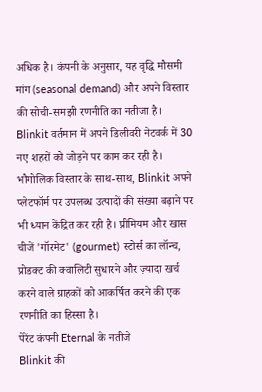अधिक है। कंपनी के अनुसार, यह वृद्धि मौसमी मांग (seasonal demand) और अपने विस्तार की सोची-समझी रणनीति का नतीजा है। Blinkit वर्तमान में अपने डिलीवरी नेटवर्क में 30 नए शहरों को जोड़ने पर काम कर रही है। भौगोलिक विस्तार के साथ-साथ, Blinkit अपने प्लेटफॉर्म पर उपलब्ध उत्पादों की संख्या बढ़ाने पर भी ध्यान केंद्रित कर रही है। प्रीमियम और खास चीजें 'गॉरमेट' (gourmet) स्टोर्स का लॉन्च, प्रोडक्ट की क्वालिटी सुधारने और ज़्यादा खर्च करने वाले ग्राहकों को आकर्षित करने की एक रणनीति का हिस्सा है।
पेरेंट कंपनी Eternal के नतीजे
Blinkit की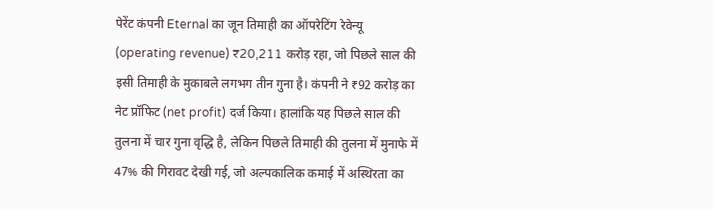पेरेंट कंपनी Eternal का जून तिमाही का ऑपरेटिंग रेवेन्यू (operating revenue) ₹20,211 करोड़ रहा, जो पिछले साल की इसी तिमाही के मुकाबले लगभग तीन गुना है। कंपनी ने ₹92 करोड़ का नेट प्रॉफिट (net profit) दर्ज किया। हालांकि यह पिछले साल की तुलना में चार गुना वृद्धि है, लेकिन पिछले तिमाही की तुलना में मुनाफे में 47% की गिरावट देखी गई, जो अल्पकालिक कमाई में अस्थिरता का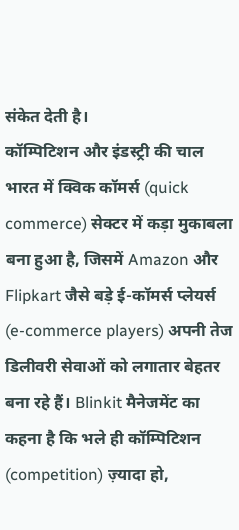संकेत देती है।
कॉम्पिटिशन और इंडस्ट्री की चाल
भारत में क्विक कॉमर्स (quick commerce) सेक्टर में कड़ा मुकाबला बना हुआ है, जिसमें Amazon और Flipkart जैसे बड़े ई-कॉमर्स प्लेयर्स (e-commerce players) अपनी तेज डिलीवरी सेवाओं को लगातार बेहतर बना रहे हैं। Blinkit मैनेजमेंट का कहना है कि भले ही कॉम्पिटिशन (competition) ज़्यादा हो,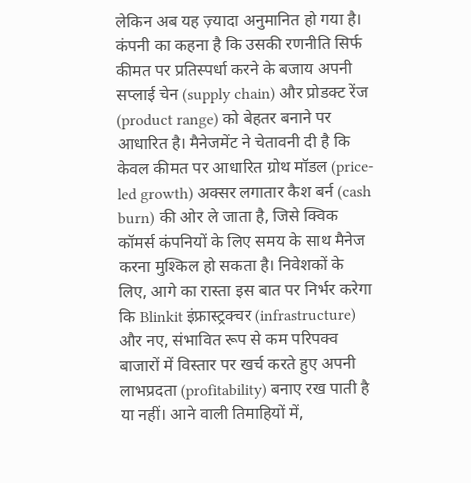लेकिन अब यह ज़्यादा अनुमानित हो गया है। कंपनी का कहना है कि उसकी रणनीति सिर्फ कीमत पर प्रतिस्पर्धा करने के बजाय अपनी सप्लाई चेन (supply chain) और प्रोडक्ट रेंज (product range) को बेहतर बनाने पर आधारित है। मैनेजमेंट ने चेतावनी दी है कि केवल कीमत पर आधारित ग्रोथ मॉडल (price-led growth) अक्सर लगातार कैश बर्न (cash burn) की ओर ले जाता है, जिसे क्विक कॉमर्स कंपनियों के लिए समय के साथ मैनेज करना मुश्किल हो सकता है। निवेशकों के लिए, आगे का रास्ता इस बात पर निर्भर करेगा कि Blinkit इंफ्रास्ट्रक्चर (infrastructure) और नए, संभावित रूप से कम परिपक्व बाजारों में विस्तार पर खर्च करते हुए अपनी लाभप्रदता (profitability) बनाए रख पाती है या नहीं। आने वाली तिमाहियों में,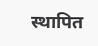स्थापित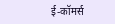ई-कॉमर्स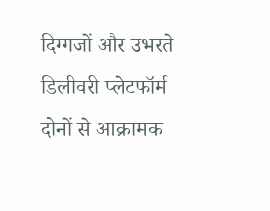दिग्गजों और उभरते डिलीवरी प्लेटफॉर्म दोनों से आक्रामक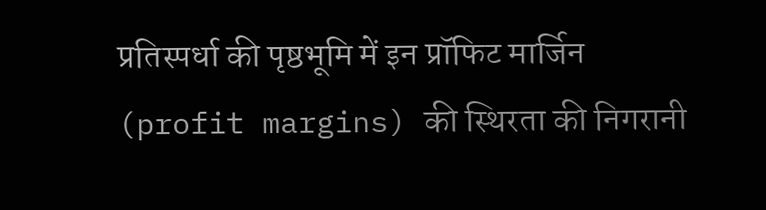प्रतिस्पर्धा की पृष्ठभूमि में इन प्रॉफिट मार्जिन (profit margins) की स्थिरता की निगरानी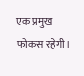एक प्रमुख फोकस रहेगी।